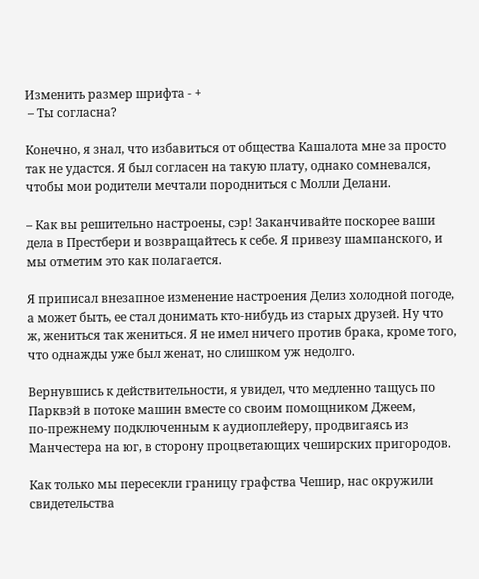Изменить размер шрифта - +
 – Ты согласна?

Конечно, я знал, что избавиться от общества Кашалота мне за просто так не удастся. Я был согласен на такую плату, однако сомневался, чтобы мои родители мечтали породниться с Молли Делани.

– Как вы решительно настроены, сэр! Заканчивайте поскорее ваши дела в Престбери и возвращайтесь к себе. Я привезу шампанского, и мы отметим это как полагается.

Я приписал внезапное изменение настроения Делиз холодной погоде, а может быть, ее стал донимать кто‑нибудь из старых друзей. Ну что ж, жениться так жениться. Я не имел ничего против брака, кроме того, что однажды уже был женат, но слишком уж недолго.

Вернувшись к действительности, я увидел, что медленно тащусь по Парквэй в потоке машин вместе со своим помощником Джеем, по‑прежнему подключенным к аудиоплейеру, продвигаясь из Манчестера на юг, в сторону процветающих чеширских пригородов.

Как только мы пересекли границу графства Чешир, нас окружили свидетельства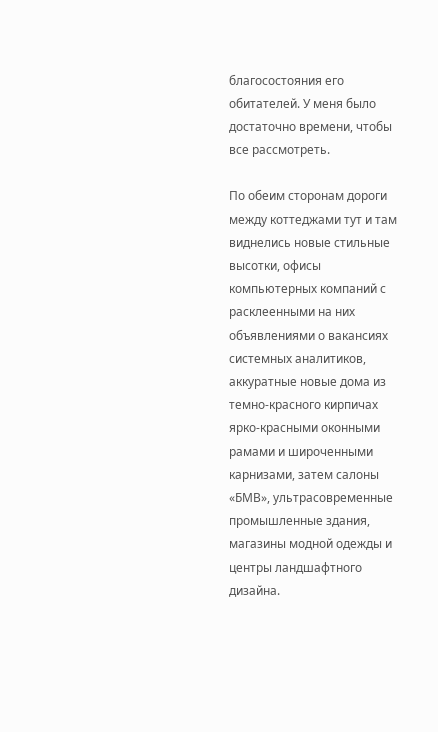благосостояния его обитателей. У меня было достаточно времени, чтобы все рассмотреть.

По обеим сторонам дороги между коттеджами тут и там виднелись новые стильные высотки, офисы компьютерных компаний с расклеенными на них объявлениями о вакансиях системных аналитиков, аккуратные новые дома из темно‑красного кирпичах ярко‑красными оконными рамами и широченными карнизами, затем салоны «БМВ», ультрасовременные промышленные здания, магазины модной одежды и центры ландшафтного дизайна.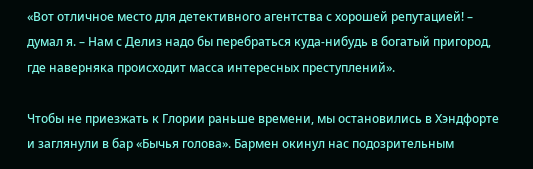«Вот отличное место для детективного агентства с хорошей репутацией! – думал я. – Нам с Делиз надо бы перебраться куда‑нибудь в богатый пригород, где наверняка происходит масса интересных преступлений».

Чтобы не приезжать к Глории раньше времени, мы остановились в Хэндфорте и заглянули в бар «Бычья голова». Бармен окинул нас подозрительным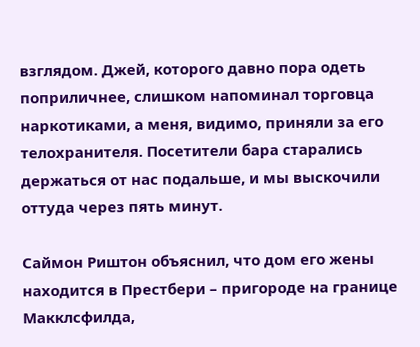взглядом. Джей, которого давно пора одеть поприличнее, слишком напоминал торговца наркотиками, а меня, видимо, приняли за его телохранителя. Посетители бара старались держаться от нас подальше, и мы выскочили оттуда через пять минут.

Саймон Риштон объяснил, что дом его жены находится в Престбери – пригороде на границе Макклсфилда,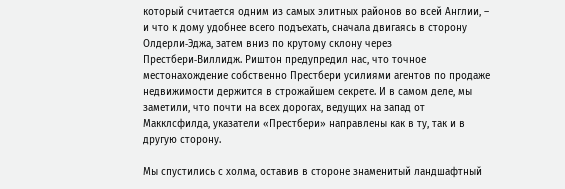который считается одним из самых элитных районов во всей Англии, – и что к дому удобнее всего подъехать, сначала двигаясь в сторону Олдерли‑Эджа, затем вниз по крутому склону через Престбери‑Виллидж. Риштон предупредил нас, что точное местонахождение собственно Престбери усилиями агентов по продаже недвижимости держится в строжайшем секрете. И в самом деле, мы заметили, что почти на всех дорогах, ведущих на запад от Макклсфилда, указатели «Престбери» направлены как в ту, так и в другую сторону.

Мы спустились с холма, оставив в стороне знаменитый ландшафтный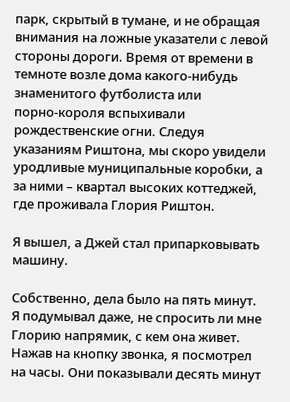парк, скрытый в тумане, и не обращая внимания на ложные указатели с левой стороны дороги. Время от времени в темноте возле дома какого‑нибудь знаменитого футболиста или порно‑короля вспыхивали рождественские огни. Следуя указаниям Риштона, мы скоро увидели уродливые муниципальные коробки, а за ними – квартал высоких коттеджей, где проживала Глория Риштон.

Я вышел, а Джей стал припарковывать машину.

Собственно, дела было на пять минут. Я подумывал даже, не спросить ли мне Глорию напрямик, с кем она живет. Нажав на кнопку звонка, я посмотрел на часы. Они показывали десять минут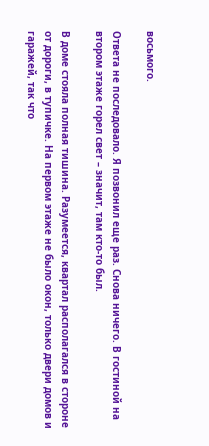восьмого.

Ответа не последовало. Я позвонил еще раз. Снова ничего. В гостиной на втором этаже горел свет – значит, там кто‑то был.

В доме стояла полная тишина. Разумеется, квартал располагался в стороне от дороги, в тупичке. На первом этаже не было окон, только двери домов и гаражей, так что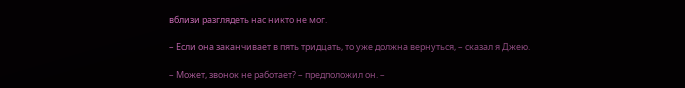вблизи разглядеть нас никто не мог.

– Если она заканчивает в пять тридцать, то уже должна вернуться, – сказал я Джею.

– Может, звонок не работает? – предположил он. –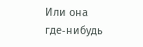Или она где‑нибудь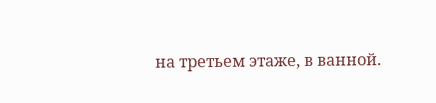на третьем этаже, в ванной.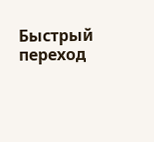Быстрый переход